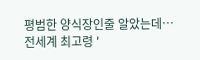평범한 양식장인줄 알았는데…전세계 최고령 '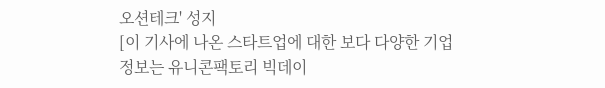오션테크' 성지
[이 기사에 나온 스타트업에 대한 보다 다양한 기업정보는 유니콘팩토리 빅데이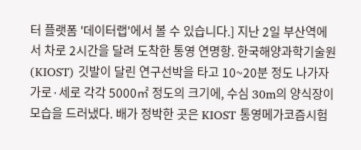터 플랫폼 '데이터랩'에서 볼 수 있습니다.] 지난 2일 부산역에서 차로 2시간을 달려 도착한 통영 연명항. 한국해양과학기술원(KIOST) 깃발이 달린 연구선박을 타고 10~20분 정도 나가자 가로·세로 각각 5000㎡ 정도의 크기에, 수심 30m의 양식장이 모습을 드러냈다. 배가 정박한 곳은 KIOST 통영메가코즘시험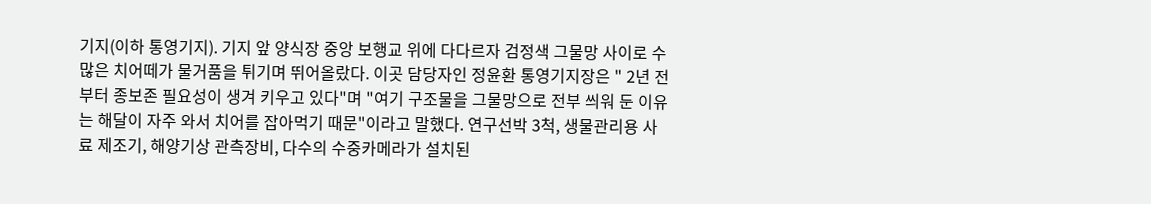기지(이하 통영기지). 기지 앞 양식장 중앙 보행교 위에 다다르자 검정색 그물망 사이로 수많은 치어떼가 물거품을 튀기며 뛰어올랐다. 이곳 담당자인 정윤환 통영기지장은 " 2년 전부터 종보존 필요성이 생겨 키우고 있다"며 "여기 구조물을 그물망으로 전부 씌워 둔 이유는 해달이 자주 와서 치어를 잡아먹기 때문"이라고 말했다. 연구선박 3척, 생물관리용 사료 제조기, 해양기상 관측장비, 다수의 수중카메라가 설치된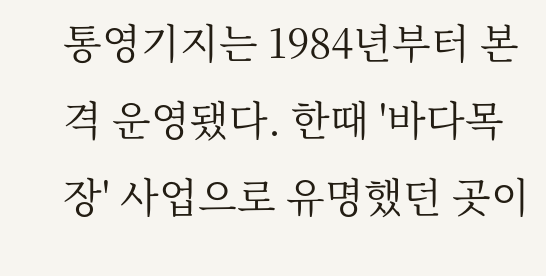통영기지는 1984년부터 본격 운영됐다. 한때 '바다목장' 사업으로 유명했던 곳이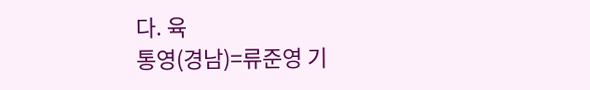다. 육
통영(경남)=류준영 기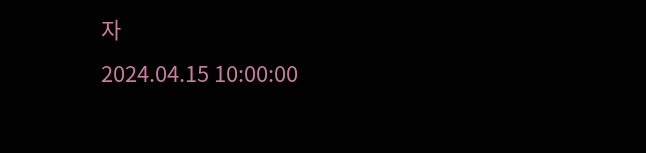자
2024.04.15 10:00:00